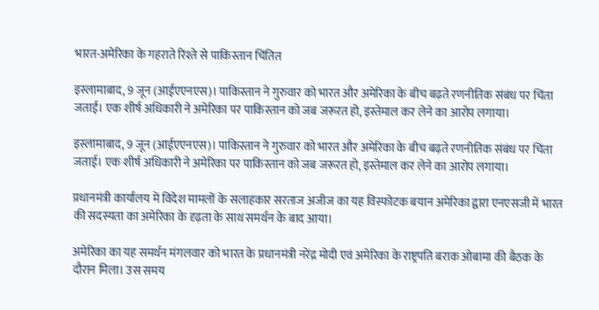भारत-अमेरिका के गहराते रिश्ते से पाकिस्तान चिंतित

इस्लामाबाद, 9 जून (आईएएनएस)। पाकिस्तान ने गुरुवार को भारत और अमेरिका के बीच बढ़ते रणनीतिक संबंध पर चिंता जताई। एक शीर्ष अधिकारी ने अमेरिका पर पाकिस्तान को जब जरूरत हो, इस्तेमाल कर लेने का आरोप लगाया।

इस्लामाबाद, 9 जून (आईएएनएस)। पाकिस्तान ने गुरुवार को भारत और अमेरिका के बीच बढ़ते रणनीतिक संबंध पर चिंता जताई। एक शीर्ष अधिकारी ने अमेरिका पर पाकिस्तान को जब जरूरत हो, इस्तेमाल कर लेने का आरोप लगाया।

प्रधानमंत्री कार्यालय में विदेश मामलों के सलाहकार सरताज अजीज का यह विस्फोटक बयान अमेरिका द्वारा एनएसजी में भारत की सदस्यता का अमेरिका के दृढ़ता के साथ समर्थन के बाद आया।

अमेरिका का यह समर्थन मंगलवार को भारत के प्रधानमंत्री नरेंद्र मोदी एवं अमेरिका के राष्ट्रपति बराक ओबामा की बैठक के दौरान मिला। उस समय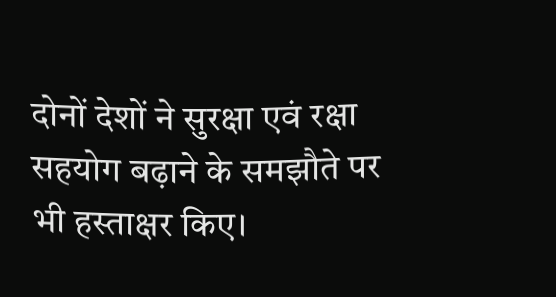दोनों देशों ने सुरक्षा एवं रक्षा सहयोग बढ़ाने के समझौते पर भी हस्ताक्षर किए।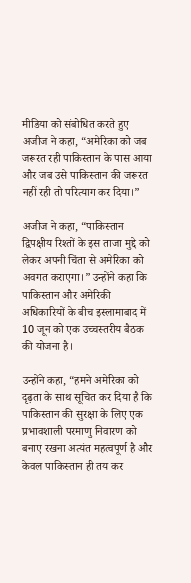मीडिया को संबोधित करते हुए अजीज ने कहा, “अमेरिका को जब जरूरत रही पाकिस्तान के पास आया और जब उसे पाकिस्तान की जरूरत नहीं रही तो परित्याग कर दिया।”

अजीज ने कहा, “पाकिस्तान द्विपक्षीय रिश्तों के इस ताजा मुद्दे को लेकर अपनी चिंता से अमेरिका को अवगत कराएगा।” उन्होंने कहा कि पाकिस्तान और अमेरिकी अधिकारियों के बीच इस्लामाबाद में 10 जून को एक उच्चस्तरीय बैठक की योजना है।

उन्होंने कहा, “हमने अमेरिका को दृढ़ता के साथ सूचित कर दिया है कि पाकिस्तान की सुरक्षा के लिए एक प्रभावशाली परमाणु निवारण को बनाए रखना अत्यंत महत्वपूर्ण है और केवल पाकिस्तान ही तय कर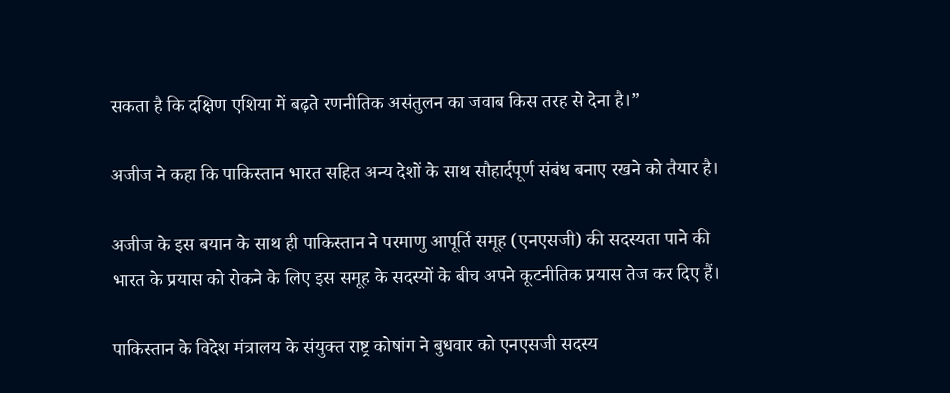सकता है कि दक्षिण एशिया में बढ़ते रणनीतिक असंतुलन का जवाब किस तरह से देना है।”

अजीज ने कहा कि पाकिस्तान भारत सहित अन्य देशों के साथ सौहार्दपूर्ण संबंध बनाए रखने को तैयार है।

अजीज के इस बयान के साथ ही पाकिस्तान ने परमाणु आपूर्ति समूह (एनएसजी) की सदस्यता पाने की भारत के प्रयास को रोकने के लिए इस समूह के सदस्यों के बीच अपने कूटनीतिक प्रयास तेज कर दिए हैं।

पाकिस्तान के विदेश मंत्रालय के संयुक्त राष्ट्र कोषांग ने बुधवार को एनएसजी सदस्य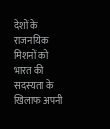देशों के राजनयिक मिशनों को भारत की सदस्यता के खिलाफ अपनी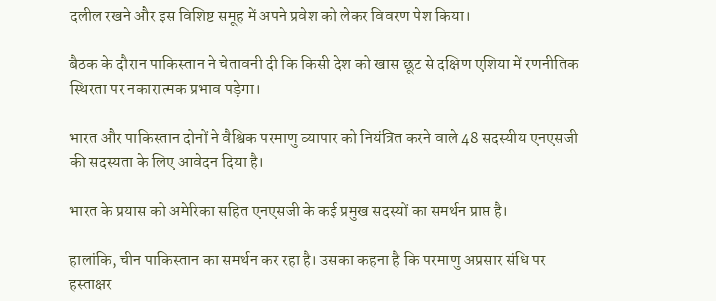दलील रखने और इस विशिष्ट समूह में अपने प्रवेश को लेकर विवरण पेश किया।

बैठक के दौरान पाकिस्तान ने चेतावनी दी कि किसी देश को खास छूट से दक्षिण एशिया में रणनीतिक स्थिरता पर नकारात्मक प्रभाव पड़ेगा।

भारत और पाकिस्तान दोनों ने वैश्विक परमाणु व्यापार को नियंत्रित करने वाले 48 सदस्यीय एनएसजी की सदस्यता के लिए आवेदन दिया है।

भारत के प्रयास को अमेरिका सहित एनएसजी के कई प्रमुख सदस्यों का समर्थन प्राप्त है।

हालांकि, चीन पाकिस्तान का समर्थन कर रहा है। उसका कहना है कि परमाणु अप्रसार संधि पर हस्ताक्षर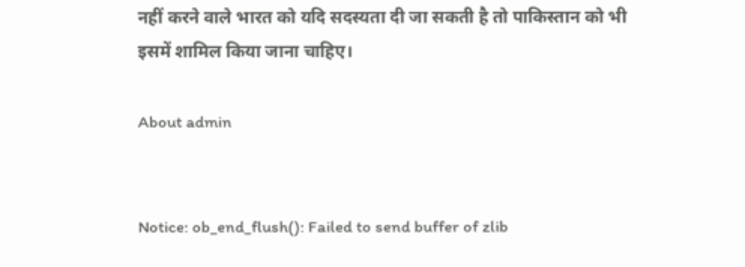नहीं करने वाले भारत को यदि सदस्यता दी जा सकती है तो पाकिस्तान को भी इसमें शामिल किया जाना चाहिए।

About admin


Notice: ob_end_flush(): Failed to send buffer of zlib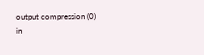output compression (0) in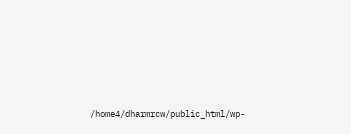/home4/dharmrcw/public_html/wp-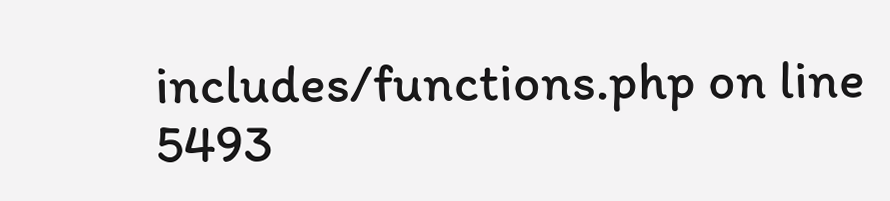includes/functions.php on line 5493